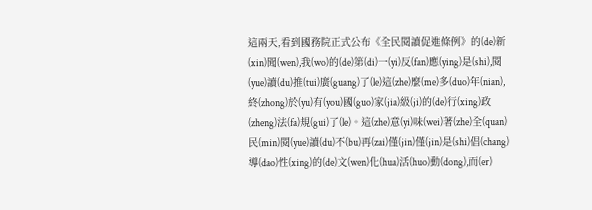這兩天,看到國務院正式公布《全民閱讀促進條例》的(de)新(xin)聞(wen),我(wo)的(de)第(di)一(yi)反(fan)應(ying)是(shi),閱(yue)讀(du)推(tui)廣(guang)了(le)這(zhe)麼(me)多(duo)年(nian),終(zhong)於(yu)有(you)國(guo)家(jia)級(ji)的(de)行(xing)政(zheng)法(fa)規(gui)了(le)。這(zhe)意(yi)味(wei)著(zhe)全(quan)民(min)閱(yue)讀(du)不(bu)再(zai)僅(jin)僅(jin)是(shi)倡(chang)導(dao)性(xing)的(de)文(wen)化(hua)活(huo)動(dong),而(er)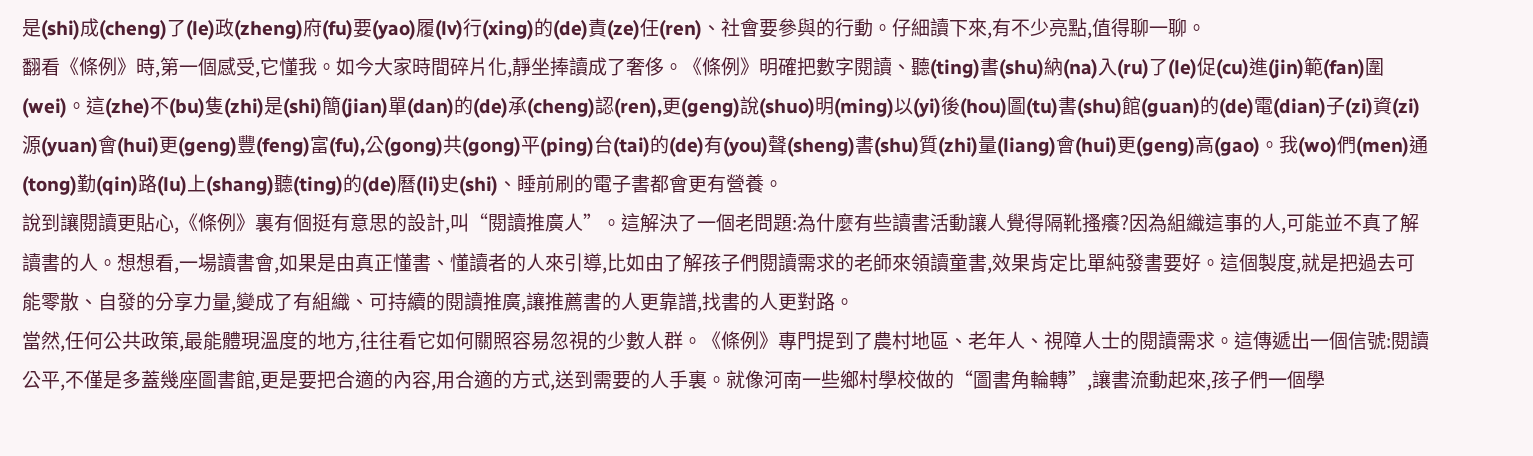是(shi)成(cheng)了(le)政(zheng)府(fu)要(yao)履(lv)行(xing)的(de)責(ze)任(ren)、社會要參與的行動。仔細讀下來,有不少亮點,值得聊一聊。
翻看《條例》時,第一個感受,它懂我。如今大家時間碎片化,靜坐捧讀成了奢侈。《條例》明確把數字閱讀、聽(ting)書(shu)納(na)入(ru)了(le)促(cu)進(jin)範(fan)圍(wei)。這(zhe)不(bu)隻(zhi)是(shi)簡(jian)單(dan)的(de)承(cheng)認(ren),更(geng)說(shuo)明(ming)以(yi)後(hou)圖(tu)書(shu)館(guan)的(de)電(dian)子(zi)資(zi)源(yuan)會(hui)更(geng)豐(feng)富(fu),公(gong)共(gong)平(ping)台(tai)的(de)有(you)聲(sheng)書(shu)質(zhi)量(liang)會(hui)更(geng)高(gao)。我(wo)們(men)通(tong)勤(qin)路(lu)上(shang)聽(ting)的(de)曆(li)史(shi)、睡前刷的電子書都會更有營養。
說到讓閱讀更貼心,《條例》裏有個挺有意思的設計,叫“閱讀推廣人”。這解決了一個老問題:為什麼有些讀書活動讓人覺得隔靴搔癢?因為組織這事的人,可能並不真了解讀書的人。想想看,一場讀書會,如果是由真正懂書、懂讀者的人來引導,比如由了解孩子們閱讀需求的老師來領讀童書,效果肯定比單純發書要好。這個製度,就是把過去可能零散、自發的分享力量,變成了有組織、可持續的閱讀推廣,讓推薦書的人更靠譜,找書的人更對路。
當然,任何公共政策,最能體現溫度的地方,往往看它如何關照容易忽視的少數人群。《條例》專門提到了農村地區、老年人、視障人士的閱讀需求。這傳遞出一個信號:閱讀公平,不僅是多蓋幾座圖書館,更是要把合適的內容,用合適的方式,送到需要的人手裏。就像河南一些鄉村學校做的“圖書角輪轉”,讓書流動起來,孩子們一個學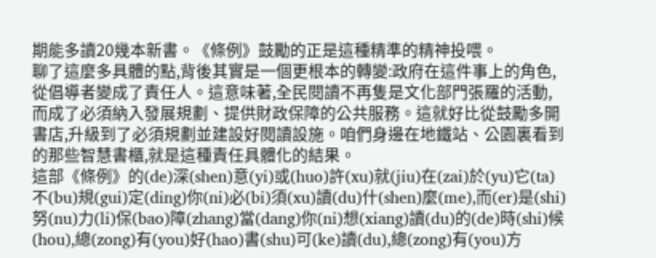期能多讀20幾本新書。《條例》鼓勵的正是這種精準的精神投喂。
聊了這麼多具體的點,背後其實是一個更根本的轉變:政府在這件事上的角色,從倡導者變成了責任人。這意味著,全民閱讀不再隻是文化部門張羅的活動,而成了必須納入發展規劃、提供財政保障的公共服務。這就好比從鼓勵多開書店,升級到了必須規劃並建設好閱讀設施。咱們身邊在地鐵站、公園裏看到的那些智慧書櫃,就是這種責任具體化的結果。
這部《條例》的(de)深(shen)意(yi)或(huo)許(xu)就(jiu)在(zai)於(yu)它(ta)不(bu)規(gui)定(ding)你(ni)必(bi)須(xu)讀(du)什(shen)麼(me),而(er)是(shi)努(nu)力(li)保(bao)障(zhang)當(dang)你(ni)想(xiang)讀(du)的(de)時(shi)候(hou),總(zong)有(you)好(hao)書(shu)可(ke)讀(du),總(zong)有(you)方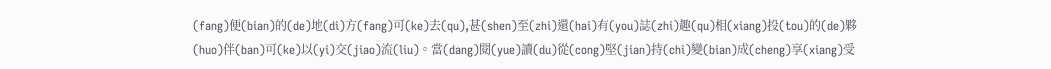(fang)便(bian)的(de)地(di)方(fang)可(ke)去(qu),甚(shen)至(zhi)還(hai)有(you)誌(zhi)趣(qu)相(xiang)投(tou)的(de)夥(huo)伴(ban)可(ke)以(yi)交(jiao)流(liu)。當(dang)閱(yue)讀(du)從(cong)堅(jian)持(chi)變(bian)成(cheng)享(xiang)受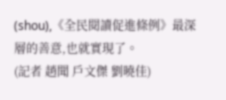(shou),《全民閱讀促進條例》最深層的善意,也就實現了。
(記者 趙聞 戶文傑 劉曉佳)